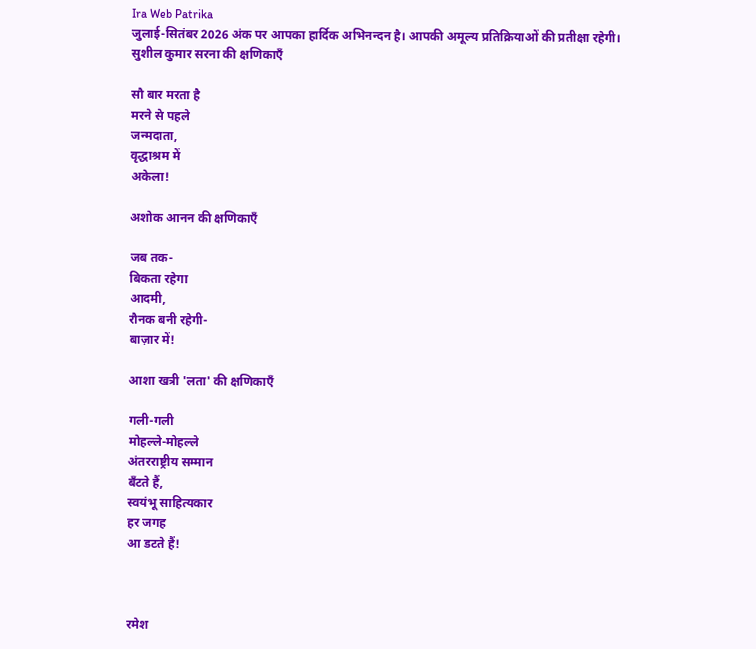Ira Web Patrika
जुलाई-सितंबर 2026 अंक पर आपका हार्दिक अभिनन्दन है। आपकी अमूल्य प्रतिक्रियाओं की प्रतीक्षा रहेगी।
सुशील कुमार सरना की क्षणिकाएँ

सौ बार मरता है
मरने से पहले
जन्मदाता,
वृद्धाश्रम में
अकेला!

अशोक आनन की क्षणिकाएँ

जब तक-
बिकता रहेगा
आदमी,
रौनक बनी रहेगी-
बाज़ार में!

आशा खत्री 'लता' की क्षणिकाएँ

गली-गली
मोहल्ले-मोहल्ले
अंतरराष्ट्रीय सम्मान
बँटते हैं,
स्वयंभू साहित्यकार
हर जगह
आ डटते हैं!



रमेश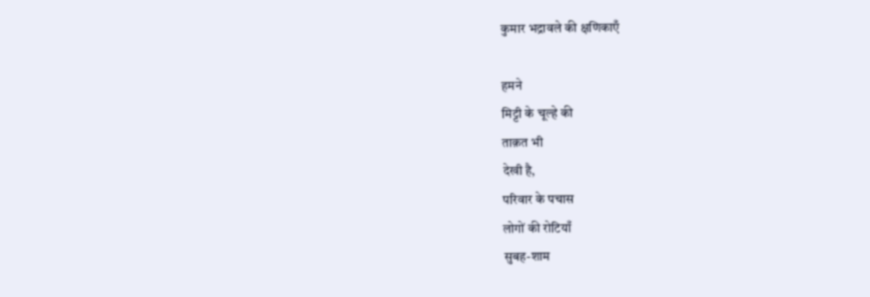कुमार भद्रावले की क्षणिकाएँ

हमने
मिट्टी के चूल्हे की
ताक़त भी
देखी है,
परिवार के पचास
लोगों की रोटियाँ
सुबह-शाम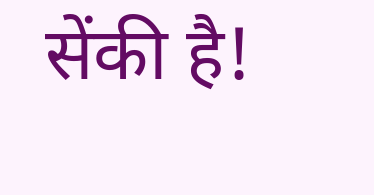सेंकी है!